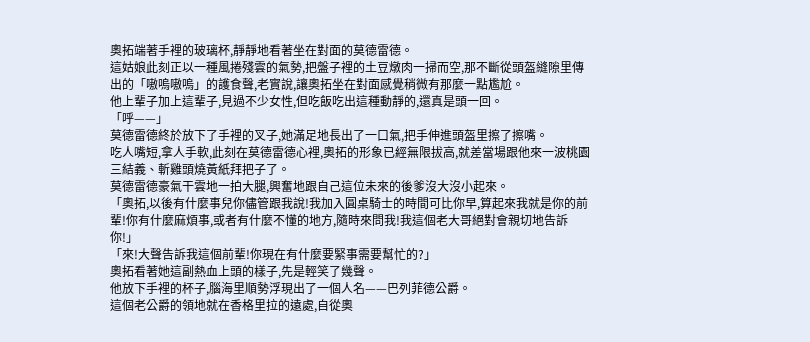奧拓端著手裡的玻璃杯,靜靜地看著坐在對面的莫德雷德。
這姑娘此刻正以一種風捲殘雲的氣勢,把盤子裡的土豆燉肉一掃而空,那不斷從頭盔縫隙里傳出的「嗷嗚嗷嗚」的護食聲,老實說,讓奧拓坐在對面感覺稍微有那麼一點尷尬。
他上輩子加上這輩子,見過不少女性,但吃飯吃出這種動靜的,還真是頭一回。
「呼——」
莫德雷德終於放下了手裡的叉子,她滿足地長出了一口氣,把手伸進頭盔里擦了擦嘴。
吃人嘴短,拿人手軟,此刻在莫德雷德心裡,奧拓的形象已經無限拔高,就差當場跟他來一波桃園三結義、斬雞頭燒黃紙拜把子了。
莫德雷德豪氣干雲地一拍大腿,興奮地跟自己這位未來的後爹沒大沒小起來。
「奧拓,以後有什麼事兒你儘管跟我說!我加入圓桌騎士的時間可比你早,算起來我就是你的前輩!你有什麼麻煩事,或者有什麼不懂的地方,隨時來問我!我這個老大哥絕對會親切地告訴你!」
「來!大聲告訴我這個前輩!你現在有什麼要緊事需要幫忙的?」
奧拓看著她這副熱血上頭的樣子,先是輕笑了幾聲。
他放下手裡的杯子,腦海里順勢浮現出了一個人名——巴列菲德公爵。
這個老公爵的領地就在香格里拉的遠處,自從奧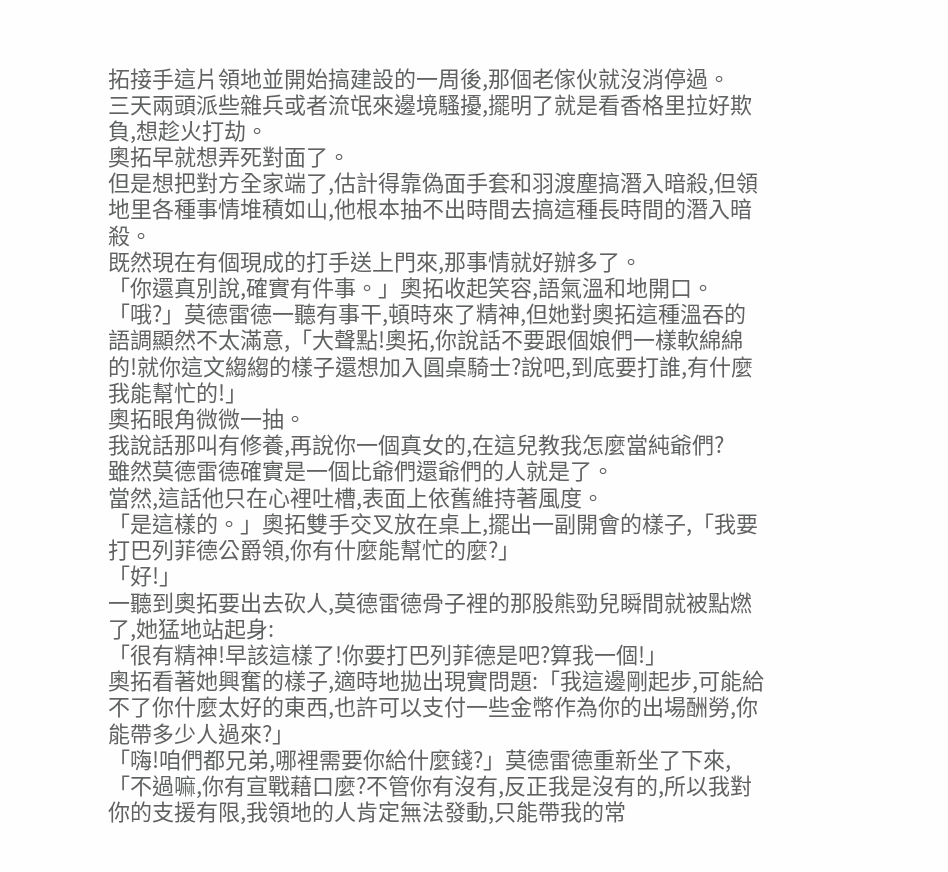拓接手這片領地並開始搞建設的一周後,那個老傢伙就沒消停過。
三天兩頭派些雜兵或者流氓來邊境騷擾,擺明了就是看香格里拉好欺負,想趁火打劫。
奧拓早就想弄死對面了。
但是想把對方全家端了,估計得靠偽面手套和羽渡塵搞潛入暗殺,但領地里各種事情堆積如山,他根本抽不出時間去搞這種長時間的潛入暗殺。
既然現在有個現成的打手送上門來,那事情就好辦多了。
「你還真別說,確實有件事。」奧拓收起笑容,語氣溫和地開口。
「哦?」莫德雷德一聽有事干,頓時來了精神,但她對奧拓這種溫吞的語調顯然不太滿意,「大聲點!奧拓,你說話不要跟個娘們一樣軟綿綿的!就你這文縐縐的樣子還想加入圓桌騎士?說吧,到底要打誰,有什麼我能幫忙的!」
奧拓眼角微微一抽。
我說話那叫有修養,再說你一個真女的,在這兒教我怎麼當純爺們?
雖然莫德雷德確實是一個比爺們還爺們的人就是了。
當然,這話他只在心裡吐槽,表面上依舊維持著風度。
「是這樣的。」奧拓雙手交叉放在桌上,擺出一副開會的樣子,「我要打巴列菲德公爵領,你有什麼能幫忙的麼?」
「好!」
一聽到奧拓要出去砍人,莫德雷德骨子裡的那股熊勁兒瞬間就被點燃了,她猛地站起身:
「很有精神!早該這樣了!你要打巴列菲德是吧?算我一個!」
奧拓看著她興奮的樣子,適時地拋出現實問題:「我這邊剛起步,可能給不了你什麼太好的東西,也許可以支付一些金幣作為你的出場酬勞,你能帶多少人過來?」
「嗨!咱們都兄弟,哪裡需要你給什麼錢?」莫德雷德重新坐了下來,「不過嘛,你有宣戰藉口麼?不管你有沒有,反正我是沒有的,所以我對你的支援有限,我領地的人肯定無法發動,只能帶我的常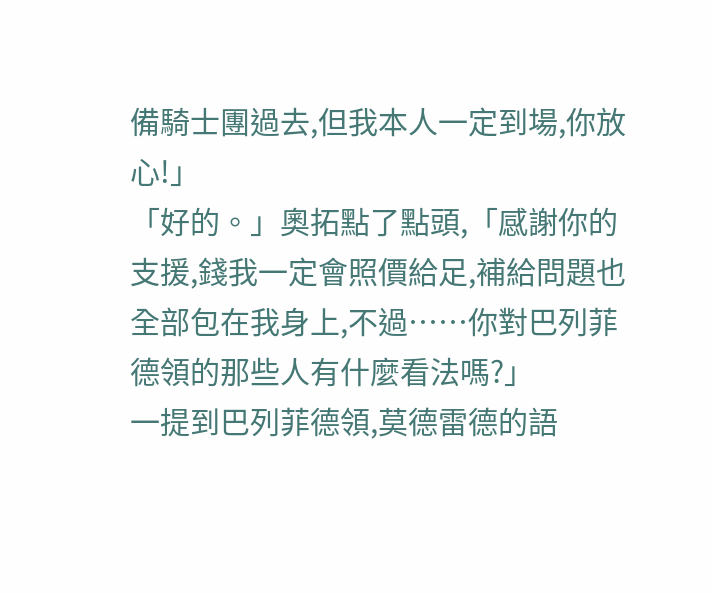備騎士團過去,但我本人一定到場,你放心!」
「好的。」奧拓點了點頭,「感謝你的支援,錢我一定會照價給足,補給問題也全部包在我身上,不過……你對巴列菲德領的那些人有什麼看法嗎?」
一提到巴列菲德領,莫德雷德的語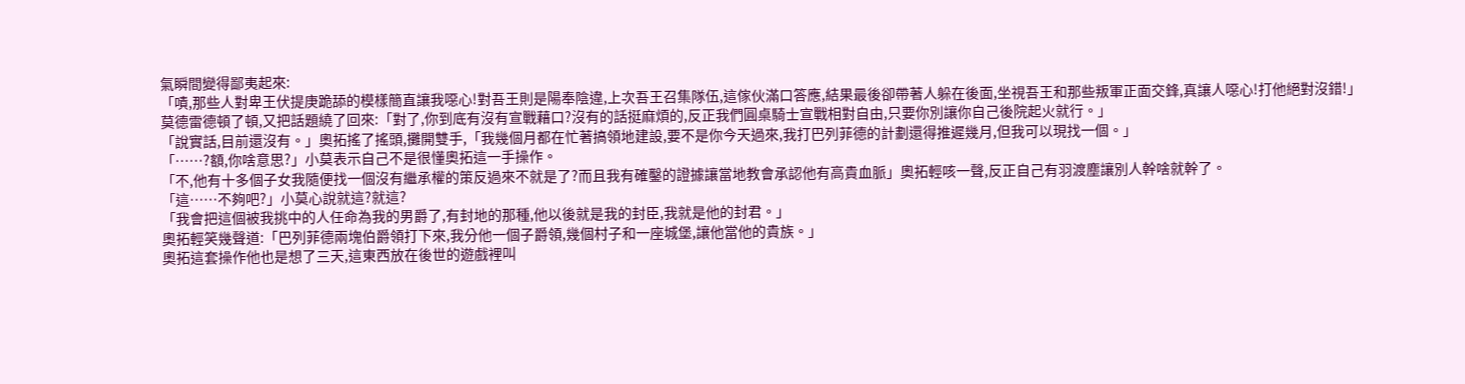氣瞬間變得鄙夷起來:
「嘖,那些人對卑王伏提庚跪舔的模樣簡直讓我噁心!對吾王則是陽奉陰違,上次吾王召集隊伍,這傢伙滿口答應,結果最後卻帶著人躲在後面,坐視吾王和那些叛軍正面交鋒,真讓人噁心!打他絕對沒錯!」
莫德雷德頓了頓,又把話題繞了回來:「對了,你到底有沒有宣戰藉口?沒有的話挺麻煩的,反正我們圓桌騎士宣戰相對自由,只要你別讓你自己後院起火就行。」
「說實話,目前還沒有。」奧拓搖了搖頭,攤開雙手,「我幾個月都在忙著搞領地建設,要不是你今天過來,我打巴列菲德的計劃還得推遲幾月,但我可以現找一個。」
「……?額,你啥意思?」小莫表示自己不是很懂奧拓這一手操作。
「不,他有十多個子女我隨便找一個沒有繼承權的策反過來不就是了?而且我有確鑿的證據讓當地教會承認他有高貴血脈」奧拓輕咳一聲,反正自己有羽渡塵讓別人幹啥就幹了。
「這……不夠吧?」小莫心說就這?就這?
「我會把這個被我挑中的人任命為我的男爵了,有封地的那種,他以後就是我的封臣,我就是他的封君。」
奧拓輕笑幾聲道:「巴列菲德兩塊伯爵領打下來,我分他一個子爵領,幾個村子和一座城堡,讓他當他的貴族。」
奧拓這套操作他也是想了三天,這東西放在後世的遊戲裡叫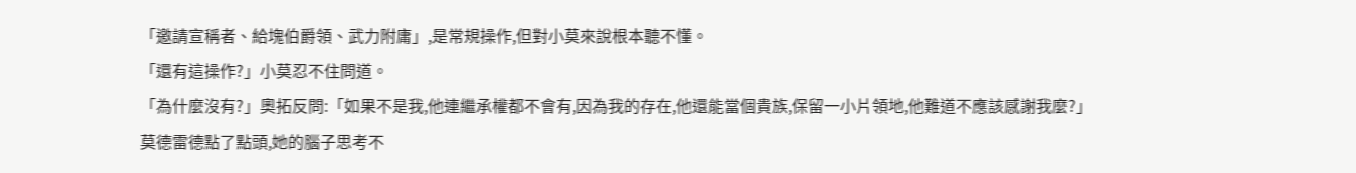「邀請宣稱者、給塊伯爵領、武力附庸」,是常規操作,但對小莫來說根本聽不懂。
「還有這操作?」小莫忍不住問道。
「為什麼沒有?」奧拓反問:「如果不是我,他連繼承權都不會有,因為我的存在,他還能當個貴族,保留一小片領地,他難道不應該感謝我麼?」
莫德雷德點了點頭,她的腦子思考不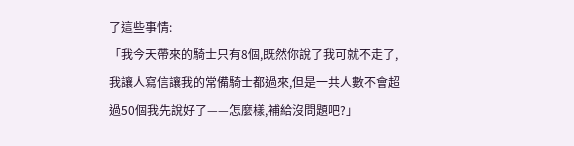了這些事情:
「我今天帶來的騎士只有8個,既然你說了我可就不走了,我讓人寫信讓我的常備騎士都過來,但是一共人數不會超過50個我先說好了——怎麼樣,補給沒問題吧?」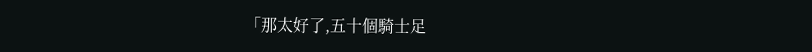「那太好了,五十個騎士足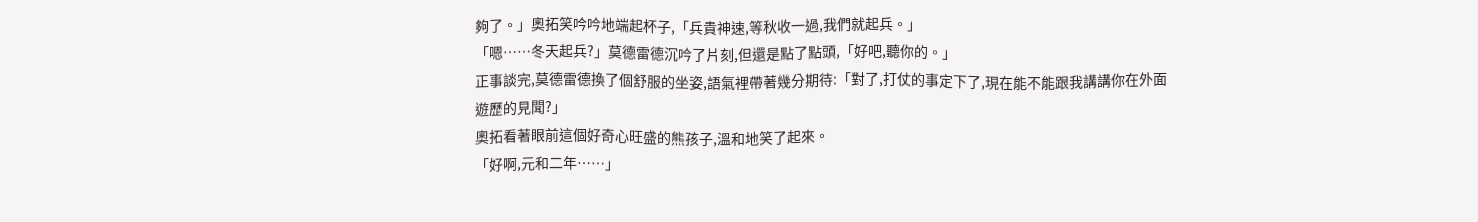夠了。」奧拓笑吟吟地端起杯子,「兵貴神速,等秋收一過,我們就起兵。」
「嗯……冬天起兵?」莫德雷德沉吟了片刻,但還是點了點頭,「好吧,聽你的。」
正事談完,莫德雷德換了個舒服的坐姿,語氣裡帶著幾分期待:「對了,打仗的事定下了,現在能不能跟我講講你在外面遊歷的見聞?」
奧拓看著眼前這個好奇心旺盛的熊孩子,溫和地笑了起來。
「好啊,元和二年……」